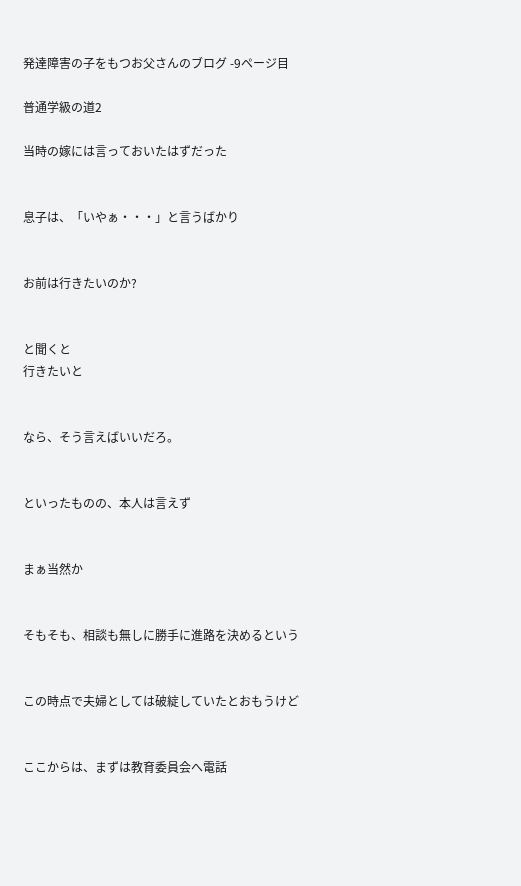発達障害の子をもつお父さんのブログ -9ページ目

普通学級の道2

当時の嫁には言っておいたはずだった


息子は、「いやぁ・・・」と言うばかり


お前は行きたいのか?


と聞くと
行きたいと


なら、そう言えばいいだろ。


といったものの、本人は言えず


まぁ当然か


そもそも、相談も無しに勝手に進路を決めるという


この時点で夫婦としては破綻していたとおもうけど


ここからは、まずは教育委員会へ電話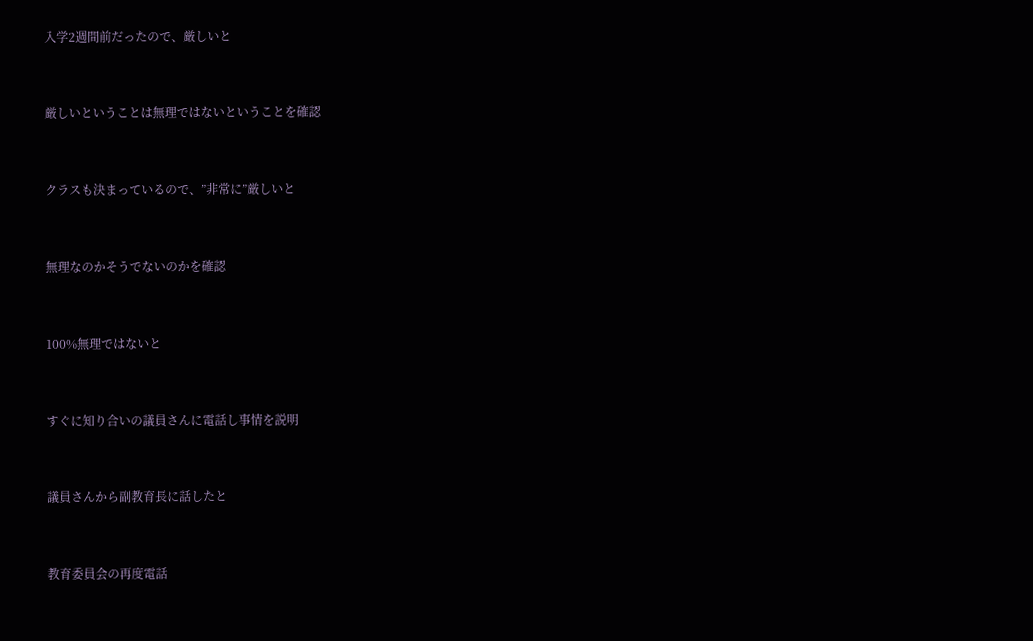入学2週間前だったので、厳しいと


厳しいということは無理ではないということを確認


クラスも決まっているので、”非常に”厳しいと


無理なのかそうでないのかを確認


100%無理ではないと


すぐに知り合いの議員さんに電話し事情を説明


議員さんから副教育長に話したと


教育委員会の再度電話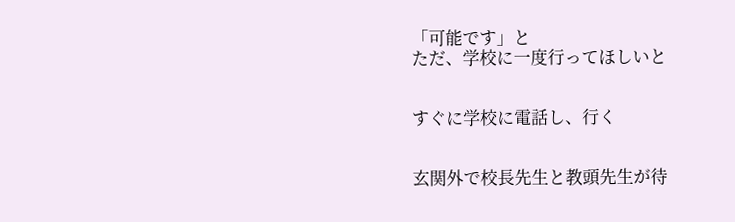「可能です」と
ただ、学校に一度行ってほしいと


すぐに学校に電話し、行く


玄関外で校長先生と教頭先生が待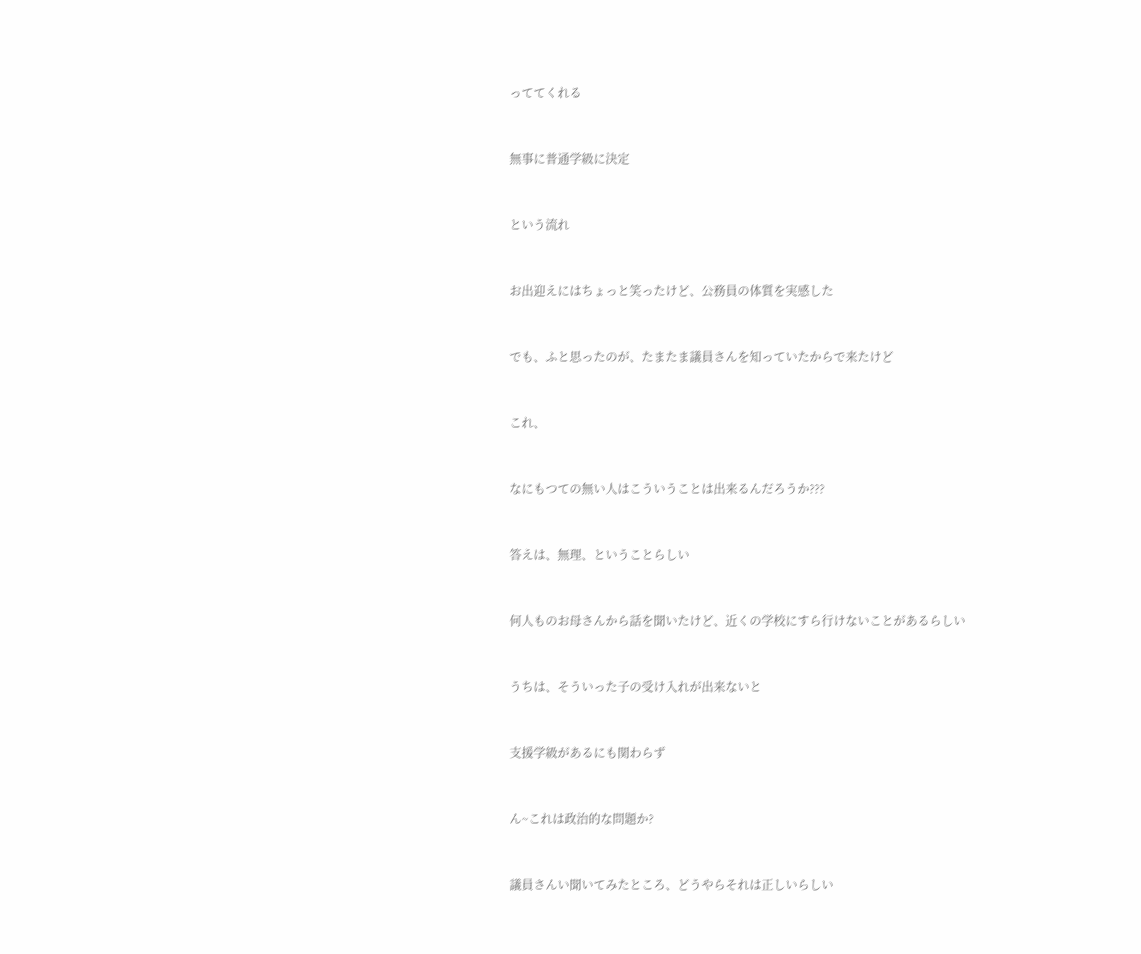っててくれる


無事に普通学級に決定


という流れ


お出迎えにはちょっと笑ったけど、公務員の体質を実感した


でも、ふと思ったのが、たまたま議員さんを知っていたからで来たけど


これ、


なにもつての無い人はこういうことは出来るんだろうか???


答えは、無理、ということらしい


何人ものお母さんから話を聞いたけど、近くの学校にすら行けないことがあるらしい


うちは、そういった子の受け入れが出来ないと


支援学級があるにも関わらず


ん~これは政治的な問題か?


議員さんい聞いてみたところ、どうやらそれは正しいらしい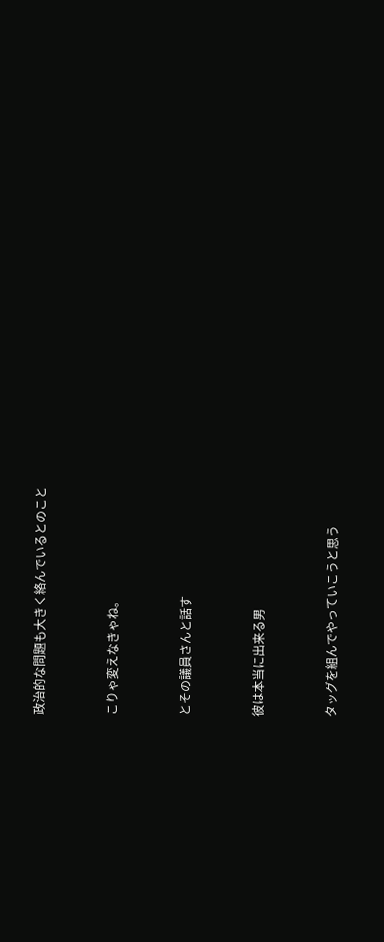政治的な問題も大きく絡んでいるとのこと


こりゃ変えなきゃね。


とその議員さんと話す


彼は本当に出来る男


タッグを組んでやっていこうと思う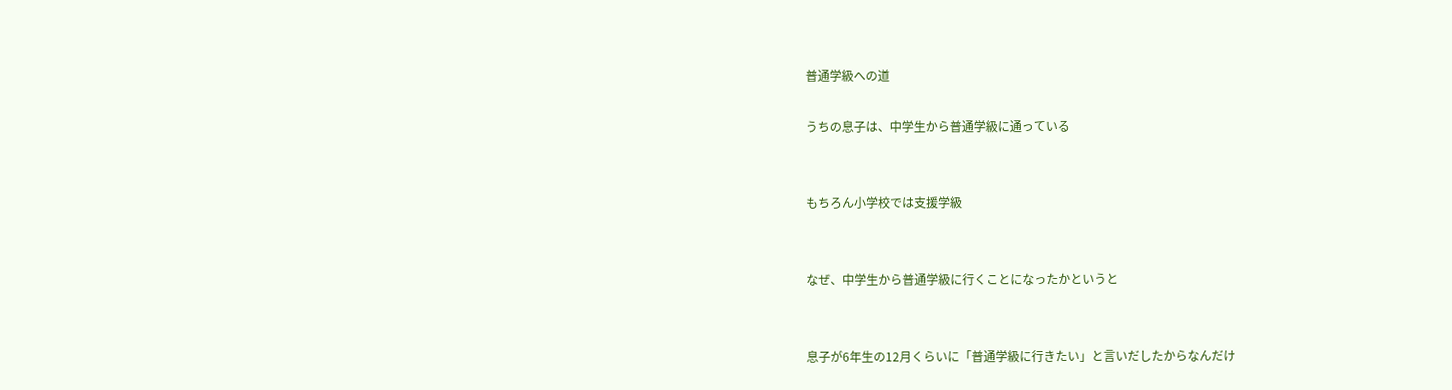普通学級への道

うちの息子は、中学生から普通学級に通っている


もちろん小学校では支援学級


なぜ、中学生から普通学級に行くことになったかというと


息子が6年生の12月くらいに「普通学級に行きたい」と言いだしたからなんだけ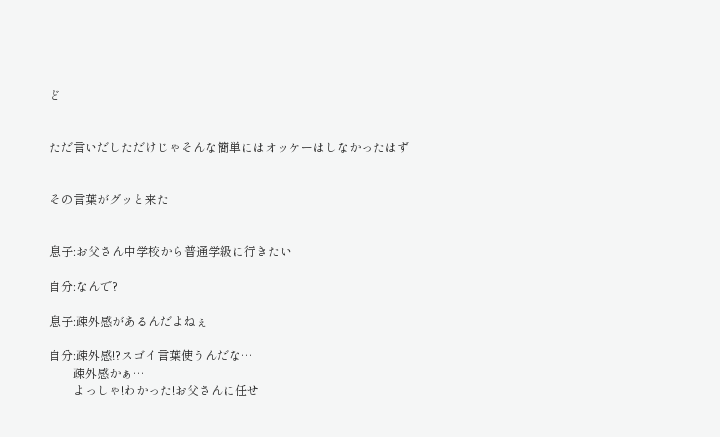ど


ただ言いだしただけじゃそんな簡単にはオッケーはしなかったはず


その言葉がグッと来た


息子:お父さん中学校から普通学級に行きたい

自分:なんで?

息子:疎外感があるんだよねぇ

自分:疎外感!?スゴイ言葉使うんだな…
        疎外感かぁ…
        よっしゃ!わかった!お父さんに任せ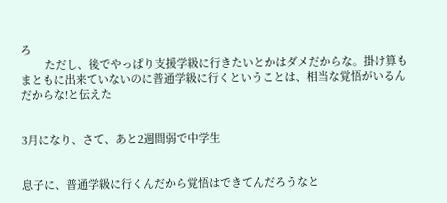ろ
        ただし、後でやっぱり支援学級に行きたいとかはダメだからな。掛け算もまともに出来ていないのに普通学級に行くということは、相当な覚悟がいるんだからな!と伝えた


3月になり、さて、あと2週間弱で中学生


息子に、普通学級に行くんだから覚悟はできてんだろうなと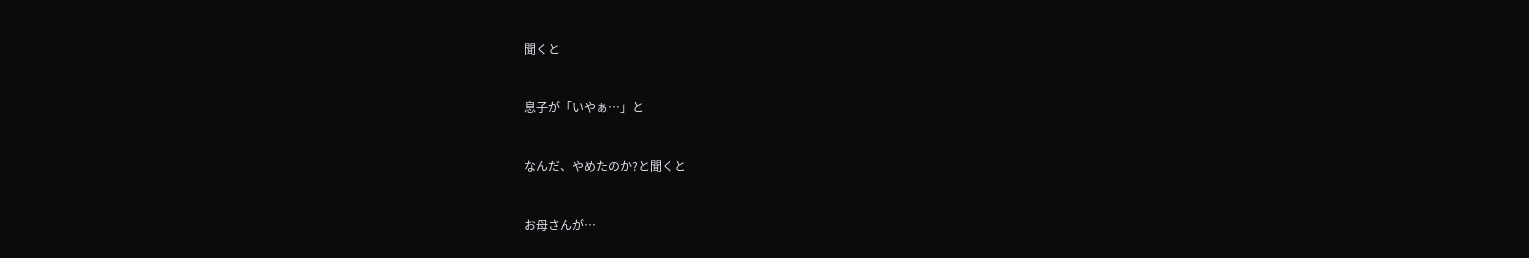聞くと


息子が「いやぁ…」と


なんだ、やめたのか?と聞くと


お母さんが…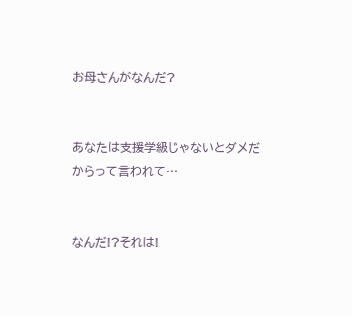お母さんがなんだ?


あなたは支援学級じゃないとダメだからって言われて…


なんだ!?それは!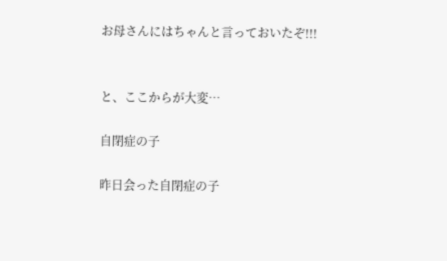お母さんにはちゃんと言っておいたぞ!!!


と、ここからが大変…

自閉症の子

昨日会った自閉症の子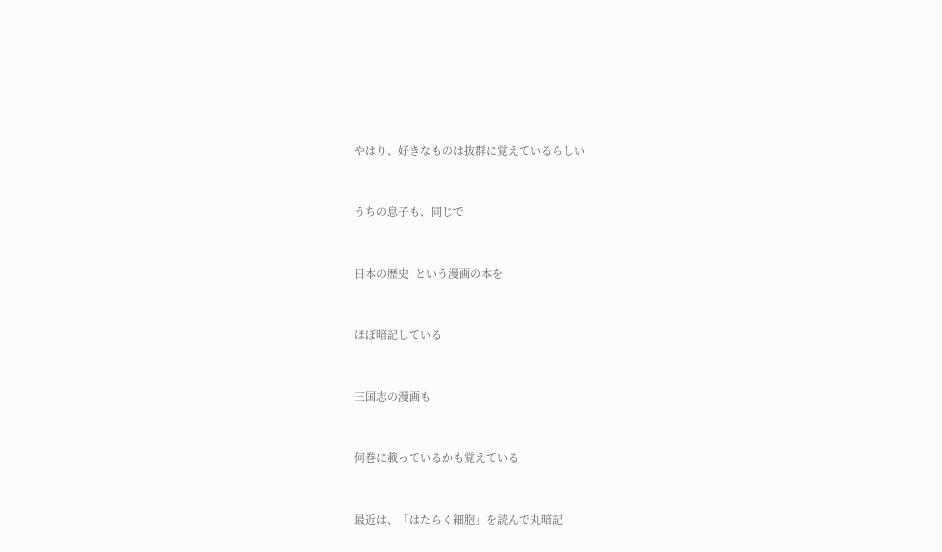やはり、好きなものは抜群に覚えているらしい


うちの息子も、同じで


日本の歴史  という漫画の本を


ほぼ暗記している


三国志の漫画も


何巻に載っているかも覚えている


最近は、「はたらく細胞」を読んで丸暗記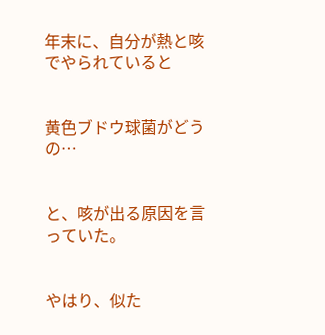年末に、自分が熱と咳でやられていると


黄色ブドウ球菌がどうの…


と、咳が出る原因を言っていた。


やはり、似た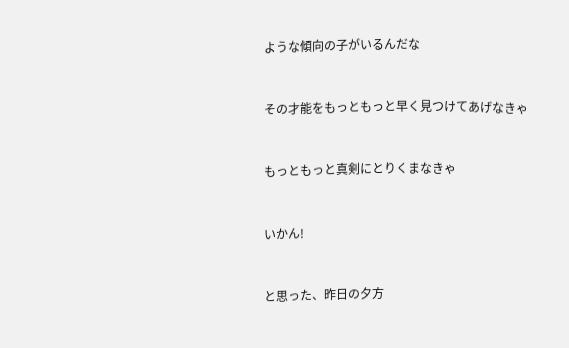ような傾向の子がいるんだな


その才能をもっともっと早く見つけてあげなきゃ


もっともっと真剣にとりくまなきゃ


いかん!


と思った、昨日の夕方